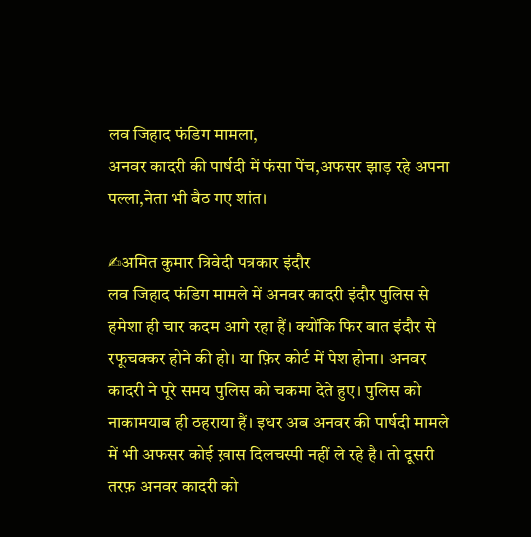लव जिहाद फंडिग मामला,
अनवर कादरी की पार्षदी में फंसा पेंच,अफसर झाड़ रहे अपना पल्ला,नेता भी बैठ गए शांत।

✍अमित कुमार त्रिवेदी पत्रकार इंदौर
लव जिहाद फंडिग मामले में अनवर कादरी इंदौर पुलिस से हमेशा ही चार कदम आगे रहा हैं। क्योंकि फिर बात इंदौर से रफूचक्कर होने की हो। या फ़िर कोर्ट में पेश होना। अनवर कादरी ने पूरे समय पुलिस को चकमा देते हुए। पुलिस को नाकामयाब ही ठहराया हैं। इधर अब अनवर की पार्षदी मामले में भी अफसर कोई ख़ास दिलचस्पी नहीं ले रहे है। तो दूसरी तरफ़ अनवर कादरी को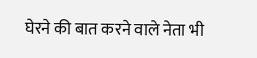घेरने की बात करने वाले नेता भी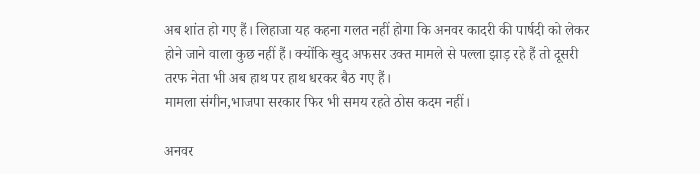अब शांत हो गए हैं। लिहाजा यह कहना गलत नहीं होगा कि अनवर कादरी की पार्षदी को लेकर होने जाने वाला कुछ नहीं हैं। क्योंकि खुद अफसर उक्त मामले से पल्ला झाड़ रहे हैं तो दूसरी तरफ नेता भी अब हाथ पर हाथ धरकर बैठ गए हैं।
मामला संगीन,भाजपा सरकार फिर भी समय रहते ठोस कदम नहीं।

अनवर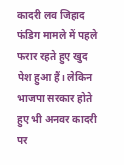कादरी लव जिहाद फंडिग मामले में पहले फरार रहते हुए खुद पेश हुआ हैं। लेकिन भाजपा सरकार होते हुए भी अनवर कादरी पर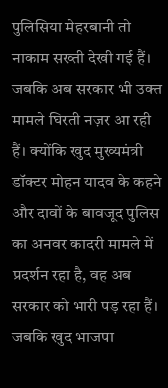पुलिसिया मेहरबानी तो नाकाम सख्ती देखी गई हैं। जबकि अब सरकार भी उक्त मामले घिरती नज़र आ रही हैं। क्योंकि खुद मुख्यमंत्री डॉक्टर मोहन यादव के कहने और दावों के बावजूद पुलिस का अनवर कादरी मामले में प्रदर्शन रहा है, वह अब सरकार को भारी पड़ रहा हैं। जबकि खुद भाजपा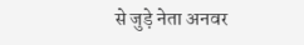से जुड़े नेता अनवर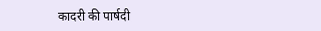कादरी की पार्षदी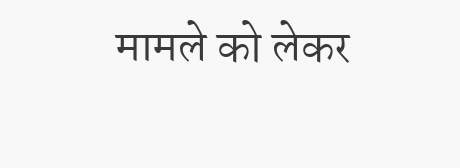मामले को लेकर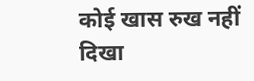कोई खास रुख नहीं दिखा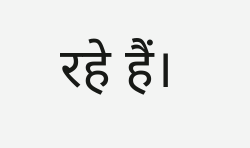रहे हैं।